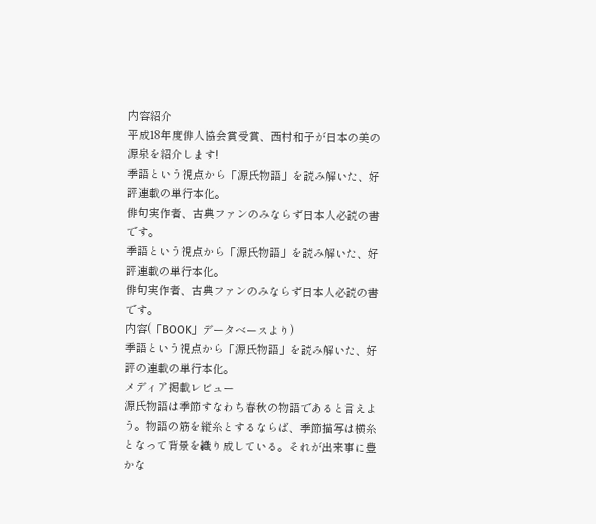内容紹介
平成18年度俳人協会賞受賞、西村和子が日本の美の源泉を紹介します!
季語という視点から「源氏物語」を読み解いた、好評連載の単行本化。
俳句実作者、古典ファンのみならず日本人必読の書です。
季語という視点から「源氏物語」を読み解いた、好評連載の単行本化。
俳句実作者、古典ファンのみならず日本人必読の書です。
内容(「BOOK」データベースより)
季語という視点から「源氏物語」を読み解いた、好評の連載の単行本化。
メディア掲載レビュー
源氏物語は季節すなわち春秋の物語であると言えよう。物語の筋を縦糸とするならば、季節描写は横糸となって背景を織り成している。それが出来事に豊かな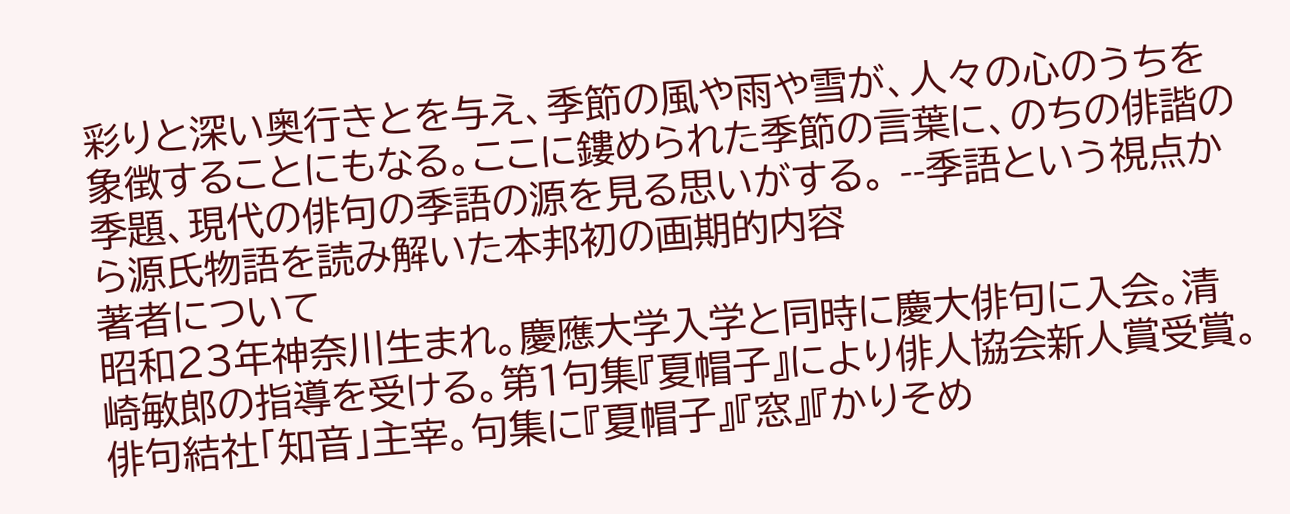彩りと深い奥行きとを与え、季節の風や雨や雪が、人々の心のうちを象徴することにもなる。ここに鏤められた季節の言葉に、のちの俳諧の季題、現代の俳句の季語の源を見る思いがする。 --季語という視点から源氏物語を読み解いた本邦初の画期的内容
著者について
昭和23年神奈川生まれ。慶應大学入学と同時に慶大俳句に入会。清崎敏郎の指導を受ける。第1句集『夏帽子』により俳人協会新人賞受賞。俳句結社「知音」主宰。句集に『夏帽子』『窓』『かりそめ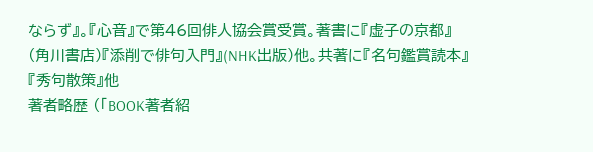ならず』。『心音』で第46回俳人協会賞受賞。著書に『虚子の京都』(角川書店)『添削で俳句入門』(NHK出版)他。共著に『名句鑑賞読本』『秀句散策』他
著者略歴 (「BOOK著者紹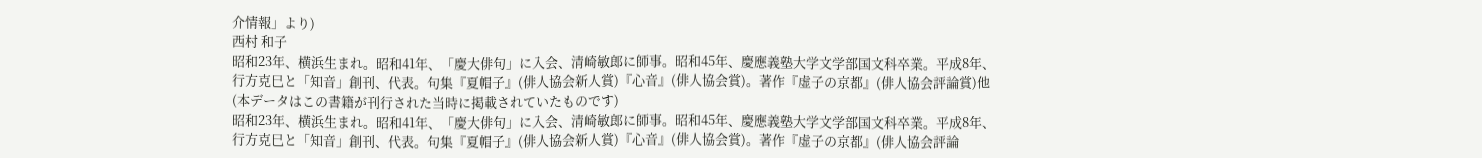介情報」より)
西村 和子
昭和23年、横浜生まれ。昭和41年、「慶大俳句」に入会、清崎敏郎に師事。昭和45年、慶應義塾大学文学部国文科卒業。平成8年、行方克巳と「知音」創刊、代表。句集『夏帽子』(俳人協会新人賞)『心音』(俳人協会賞)。著作『虚子の京都』(俳人協会評論賞)他(本データはこの書籍が刊行された当時に掲載されていたものです)
昭和23年、横浜生まれ。昭和41年、「慶大俳句」に入会、清崎敏郎に師事。昭和45年、慶應義塾大学文学部国文科卒業。平成8年、行方克巳と「知音」創刊、代表。句集『夏帽子』(俳人協会新人賞)『心音』(俳人協会賞)。著作『虚子の京都』(俳人協会評論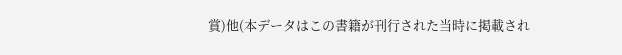賞)他(本データはこの書籍が刊行された当時に掲載され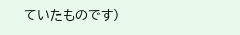ていたものです)